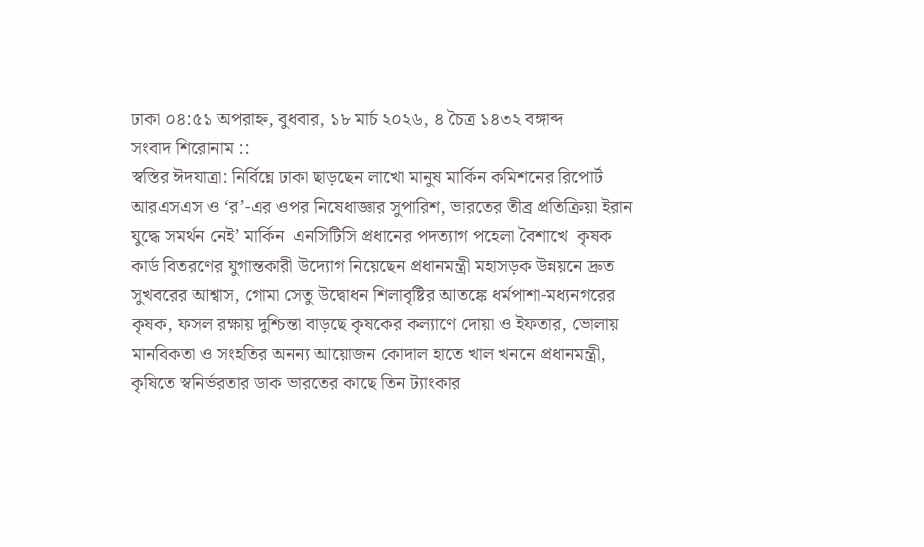ঢাকা ০৪:৫১ অপরাহ্ন, বুধবার, ১৮ মার্চ ২০২৬, ৪ চৈত্র ১৪৩২ বঙ্গাব্দ
সংবাদ শিরোনাম ::
স্বস্তির ঈদযাত্রা: নির্বিঘ্নে ঢাকা ছাড়ছেন লাখো মানুষ মার্কিন কমিশনের রিপোর্ট আরএসএস ও ‘র’-এর ওপর নিষেধাজ্ঞার সুপারিশ, ভারতের তীব্র প্রতিক্রিয়া ইরান যুদ্ধে সমর্থন নেই’ মার্কিন  এনসিটিসি প্রধানের পদত্যাগ পহেলা বৈশাখে  কৃষক কার্ড বিতরণের যুগান্তকারী উদ্যোগ নিয়েছেন প্রধানমন্ত্রী মহাসড়ক উন্নয়নে দ্রুত সুখবরের আশ্বাস, গোমা সেতু উদ্বোধন শিলাবৃষ্টির আতঙ্কে ধর্মপাশা-মধ্যনগরের কৃষক, ফসল রক্ষায় দুশ্চিন্তা বাড়ছে কৃষকের কল্যাণে দোয়া ও ইফতার, ভোলায় মানবিকতা ও সংহতির অনন্য আয়োজন কোদাল হাতে খাল খননে প্রধানমন্ত্রী, কৃষিতে স্বনির্ভরতার ডাক ভারতের কাছে তিন ট্যাংকার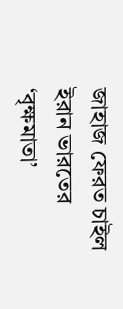জাহাজ ফেরত চাইল ইরান ভারতের ‘বৃক্ষমাতা’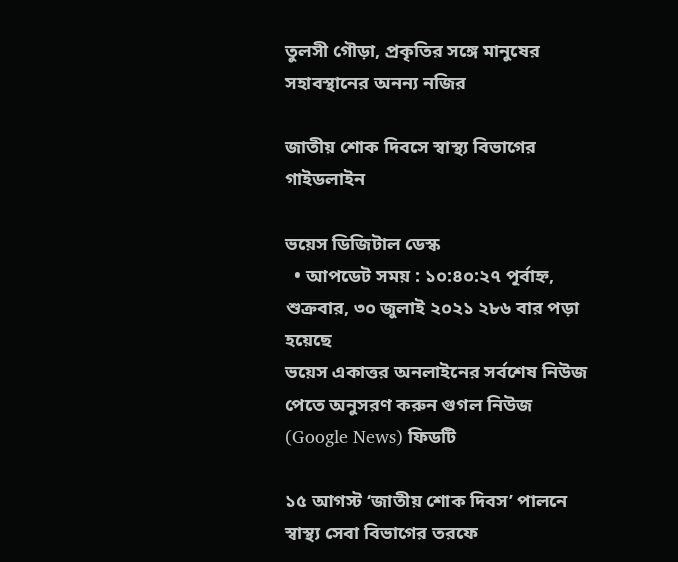তুলসী গৌড়া, প্রকৃতির সঙ্গে মানুষের সহাবস্থানের অনন্য নজির

জাতীয় শোক দিবসে স্বাস্থ্য বিভাগের গাইডলাইন

ভয়েস ডিজিটাল ডেস্ক
  • আপডেট সময় : ১০:৪০:২৭ পূর্বাহ্ন, শুক্রবার, ৩০ জুলাই ২০২১ ২৮৬ বার পড়া হয়েছে
ভয়েস একাত্তর অনলাইনের সর্বশেষ নিউজ পেতে অনুসরণ করুন গুগল নিউজ (Google News) ফিডটি

১৫ আগস্ট ‘জাতীয় শোক দিবস’ পালনে স্বাস্থ্য সেবা বিভাগের তরফে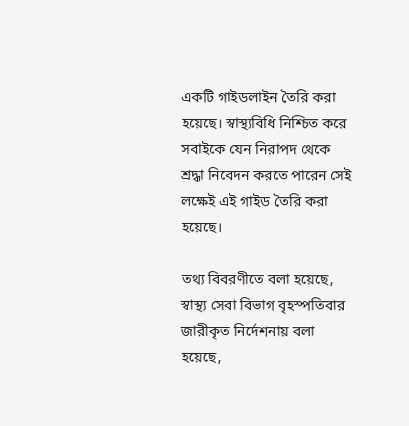একটি গাইডলাইন তৈরি করা হয়েছে। স্বাস্থ্যবিধি নিশ্চিত করে সবাইকে যেন নিরাপদ থেকে শ্রদ্ধা নিবেদন করতে পারেন সেই লক্ষেই এই গাইড তৈরি করা হয়েছে।

তথ্য বিবরণীতে বলা হয়েছে, স্বাস্থ্য সেবা বিভাগ বৃহস্পতিবার জারীকৃত নির্দেশনায় বলা হয়েছে,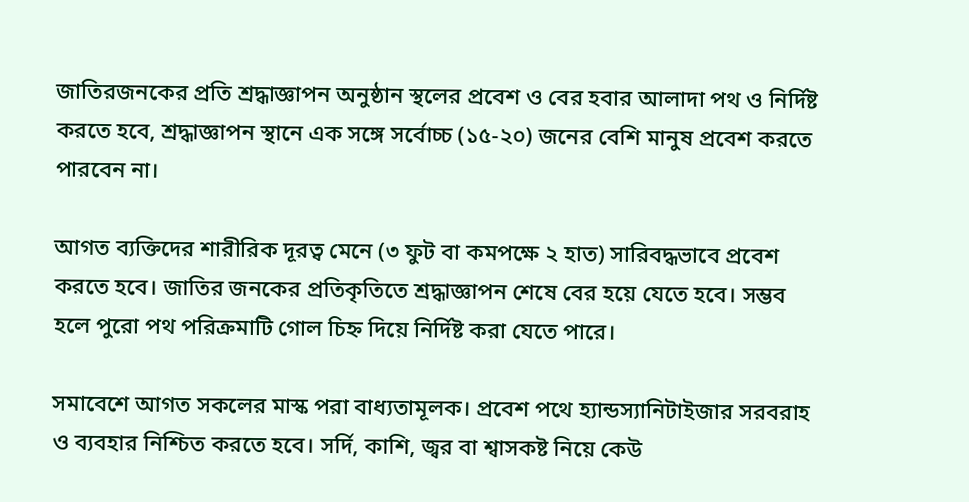জাতিরজনকের প্রতি শ্রদ্ধাজ্ঞাপন অনুষ্ঠান স্থলের প্রবেশ ও বের হবার আলাদা পথ ও নির্দিষ্ট করতে হবে, শ্রদ্ধাজ্ঞাপন স্থানে এক সঙ্গে সর্বোচ্চ (১৫-২০) জনের বেশি মানুষ প্রবেশ করতে পারবেন না।

আগত ব্যক্তিদের শারীরিক দূরত্ব মেনে (৩ ফুট বা কমপক্ষে ২ হাত) সারিবদ্ধভাবে প্রবেশ করতে হবে। জাতির জনকের প্রতিকৃতিতে শ্রদ্ধাজ্ঞাপন শেষে বের হয়ে যেতে হবে। সম্ভব হলে পুরো পথ পরিক্রমাটি গোল চিহ্ন দিয়ে নির্দিষ্ট করা যেতে পারে।

সমাবেশে আগত সকলের মাস্ক পরা বাধ্যতামূলক। প্রবেশ পথে হ্যান্ডস্যানিটাইজার সরবরাহ ও ব্যবহার নিশ্চিত করতে হবে। সর্দি, কাশি, জ্বর বা শ্বাসকষ্ট নিয়ে কেউ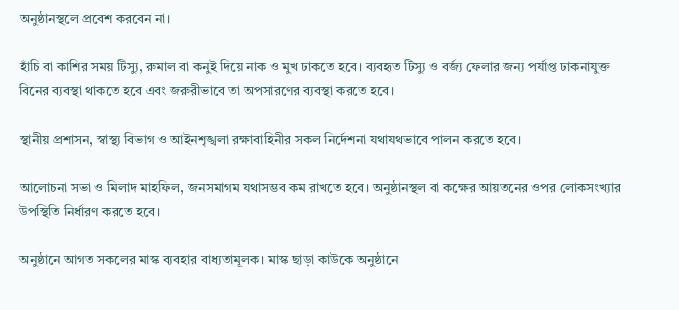অনুষ্ঠানস্থলে প্রবেশ করবেন না।

হাঁচি বা কাশির সময় টিস্যু, রুমাল বা কনুই দিয়ে নাক ও মুখ ঢাকতে হবে। ব্যবহৃত টিস্যু ও বর্জ্য ফেলার জন্য পর্যাপ্ত ঢাকনাযুক্ত বিনের ব্যবস্থা থাকতে হবে এবং জরুরীভাবে তা অপসারণের ব্যবস্থা করতে হবে।

স্থানীয় প্রশাসন, স্বাস্থ্য বিভাগ ও আইনশৃঙ্খলা রক্ষাবাহিনীর সকল নির্দেশনা যথাযথভাবে পালন করতে হবে।

আলোচনা সভা ও মিলাদ মাহফিল, জনসমাগম যথাসম্ভব কম রাখতে হবে। অনুষ্ঠানস্থল বা কক্ষের আয়তনের ওপর লোকসংখ্যার উপস্থিতি নির্ধারণ করতে হবে।

অনুষ্ঠানে আগত সকলের মাস্ক ব্যবহার বাধ্যতামূলক। মাস্ক ছাড়া কাউকে অনুষ্ঠানে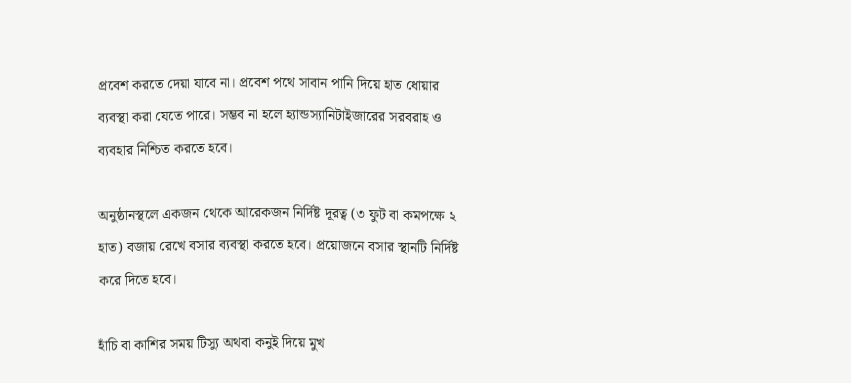প্রবেশ করতে দেয়া যাবে না। প্রবেশ পথে সাবান পানি দিয়ে হাত ধোয়ার ব্যবস্থা করা যেতে পারে। সম্ভব না হলে হ্যান্ডস্যানিটাইজারের সরবরাহ ও ব্যবহার নিশ্চিত করতে হবে।

অনুষ্ঠানস্থলে একজন থেকে আরেকজন নির্দিষ্ট দূরত্ব (৩ ফুট বা কমপক্ষে ২ হাত) বজায় রেখে বসার ব্যবস্থা করতে হবে। প্রয়োজনে বসার স্থানটি নির্দিষ্ট করে দিতে হবে।

হাঁচি বা কাশির সময় টিস্যু অথবা কনুই দিয়ে মুখ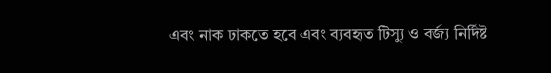এবং নাক ঢাকতে হবে এবং ব্যবহৃত টিস্যু ও বর্জ্য নির্দিষ্ট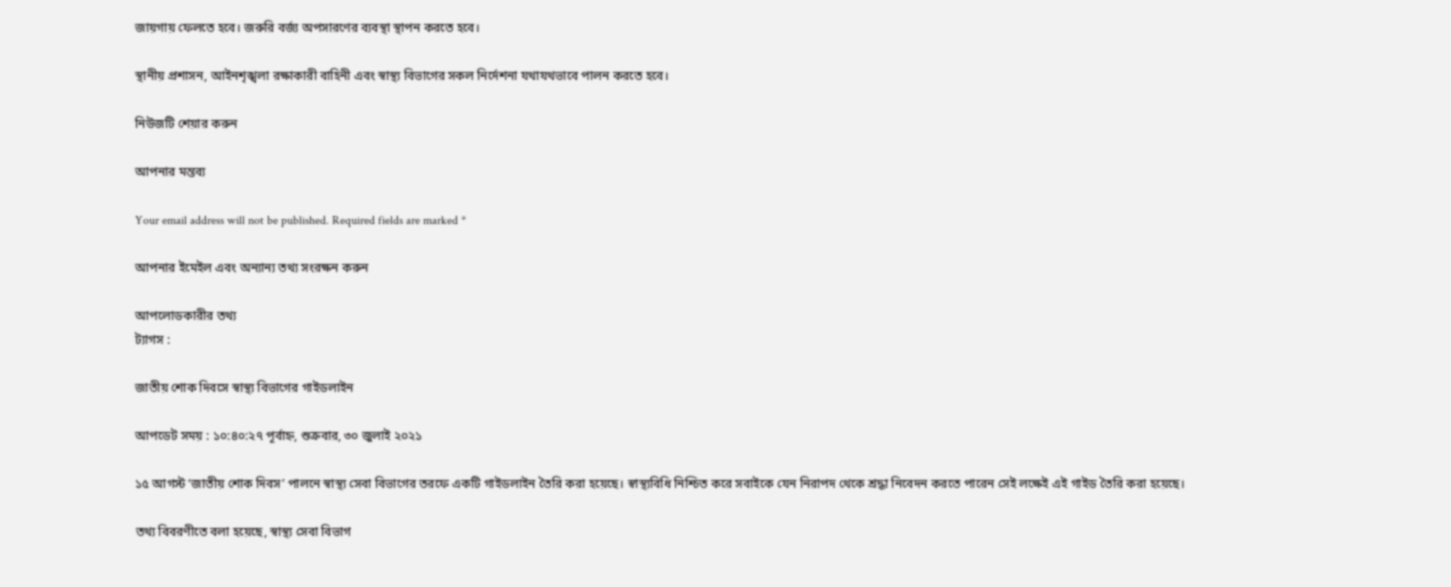জায়গায় ফেলতে হবে। জরুরি বর্জ্য অপসারণের ব্যবস্থা স্থাপন করতে হবে।

স্থানীয় প্রশাসন, আইনশৃঙ্খলা রক্ষাকারী বাহিনী এবং স্বাস্থ্য বিভাগের সকল নির্দেশনা যথাযথভাবে পালন করতে হবে।

নিউজটি শেয়ার করুন

আপনার মন্তব্য

Your email address will not be published. Required fields are marked *

আপনার ইমেইল এবং অন্যান্য তথ্য সংরক্ষন করুন

আপলোডকারীর তথ্য
ট্যাগস :

জাতীয় শোক দিবসে স্বাস্থ্য বিভাগের গাইডলাইন

আপডেট সময় : ১০:৪০:২৭ পূর্বাহ্ন, শুক্রবার, ৩০ জুলাই ২০২১

১৫ আগস্ট ‘জাতীয় শোক দিবস’ পালনে স্বাস্থ্য সেবা বিভাগের তরফে একটি গাইডলাইন তৈরি করা হয়েছে। স্বাস্থ্যবিধি নিশ্চিত করে সবাইকে যেন নিরাপদ থেকে শ্রদ্ধা নিবেদন করতে পারেন সেই লক্ষেই এই গাইড তৈরি করা হয়েছে।

তথ্য বিবরণীতে বলা হয়েছে, স্বাস্থ্য সেবা বিভাগ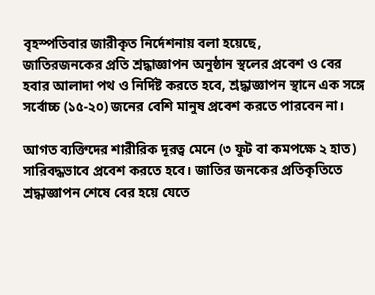বৃহস্পতিবার জারীকৃত নির্দেশনায় বলা হয়েছে,
জাতিরজনকের প্রতি শ্রদ্ধাজ্ঞাপন অনুষ্ঠান স্থলের প্রবেশ ও বের হবার আলাদা পথ ও নির্দিষ্ট করতে হবে, শ্রদ্ধাজ্ঞাপন স্থানে এক সঙ্গে সর্বোচ্চ (১৫-২০) জনের বেশি মানুষ প্রবেশ করতে পারবেন না।

আগত ব্যক্তিদের শারীরিক দূরত্ব মেনে (৩ ফুট বা কমপক্ষে ২ হাত) সারিবদ্ধভাবে প্রবেশ করতে হবে। জাতির জনকের প্রতিকৃতিতে শ্রদ্ধাজ্ঞাপন শেষে বের হয়ে যেতে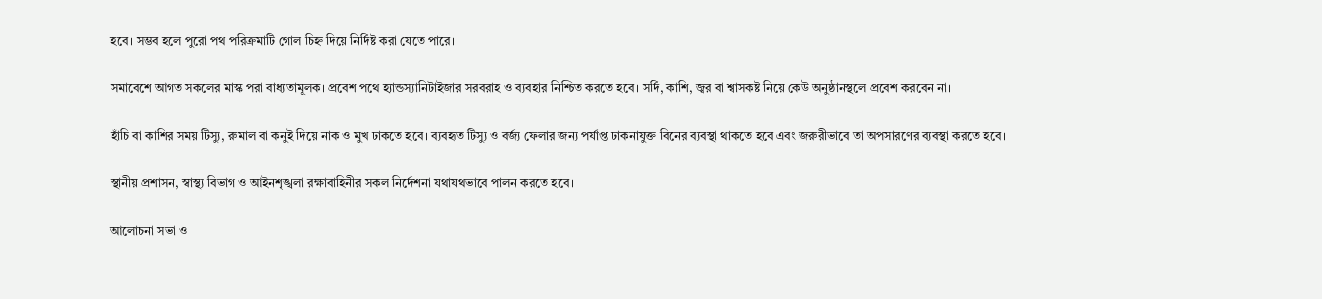হবে। সম্ভব হলে পুরো পথ পরিক্রমাটি গোল চিহ্ন দিয়ে নির্দিষ্ট করা যেতে পারে।

সমাবেশে আগত সকলের মাস্ক পরা বাধ্যতামূলক। প্রবেশ পথে হ্যান্ডস্যানিটাইজার সরবরাহ ও ব্যবহার নিশ্চিত করতে হবে। সর্দি, কাশি, জ্বর বা শ্বাসকষ্ট নিয়ে কেউ অনুষ্ঠানস্থলে প্রবেশ করবেন না।

হাঁচি বা কাশির সময় টিস্যু, রুমাল বা কনুই দিয়ে নাক ও মুখ ঢাকতে হবে। ব্যবহৃত টিস্যু ও বর্জ্য ফেলার জন্য পর্যাপ্ত ঢাকনাযুক্ত বিনের ব্যবস্থা থাকতে হবে এবং জরুরীভাবে তা অপসারণের ব্যবস্থা করতে হবে।

স্থানীয় প্রশাসন, স্বাস্থ্য বিভাগ ও আইনশৃঙ্খলা রক্ষাবাহিনীর সকল নির্দেশনা যথাযথভাবে পালন করতে হবে।

আলোচনা সভা ও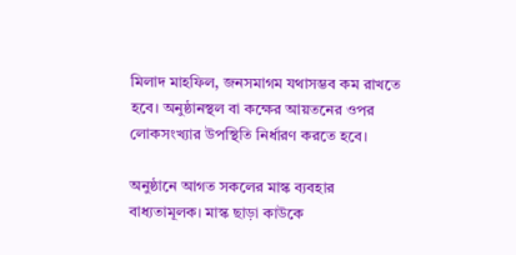মিলাদ মাহফিল, জনসমাগম যথাসম্ভব কম রাখতে হবে। অনুষ্ঠানস্থল বা কক্ষের আয়তনের ওপর লোকসংখ্যার উপস্থিতি নির্ধারণ করতে হবে।

অনুষ্ঠানে আগত সকলের মাস্ক ব্যবহার বাধ্যতামূলক। মাস্ক ছাড়া কাউকে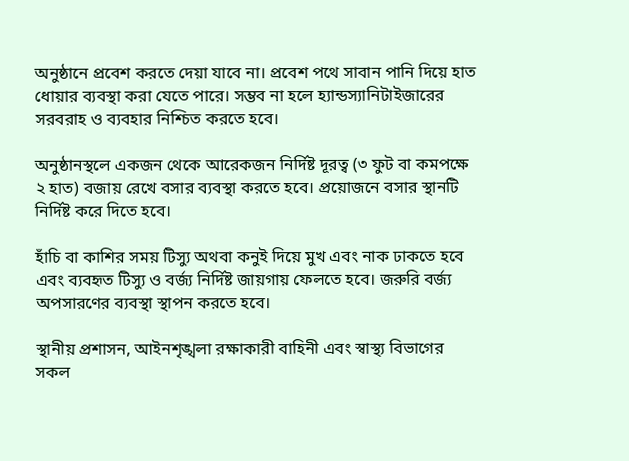অনুষ্ঠানে প্রবেশ করতে দেয়া যাবে না। প্রবেশ পথে সাবান পানি দিয়ে হাত ধোয়ার ব্যবস্থা করা যেতে পারে। সম্ভব না হলে হ্যান্ডস্যানিটাইজারের সরবরাহ ও ব্যবহার নিশ্চিত করতে হবে।

অনুষ্ঠানস্থলে একজন থেকে আরেকজন নির্দিষ্ট দূরত্ব (৩ ফুট বা কমপক্ষে ২ হাত) বজায় রেখে বসার ব্যবস্থা করতে হবে। প্রয়োজনে বসার স্থানটি নির্দিষ্ট করে দিতে হবে।

হাঁচি বা কাশির সময় টিস্যু অথবা কনুই দিয়ে মুখ এবং নাক ঢাকতে হবে এবং ব্যবহৃত টিস্যু ও বর্জ্য নির্দিষ্ট জায়গায় ফেলতে হবে। জরুরি বর্জ্য অপসারণের ব্যবস্থা স্থাপন করতে হবে।

স্থানীয় প্রশাসন, আইনশৃঙ্খলা রক্ষাকারী বাহিনী এবং স্বাস্থ্য বিভাগের সকল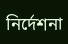নির্দেশনা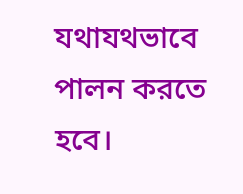যথাযথভাবে পালন করতে হবে।